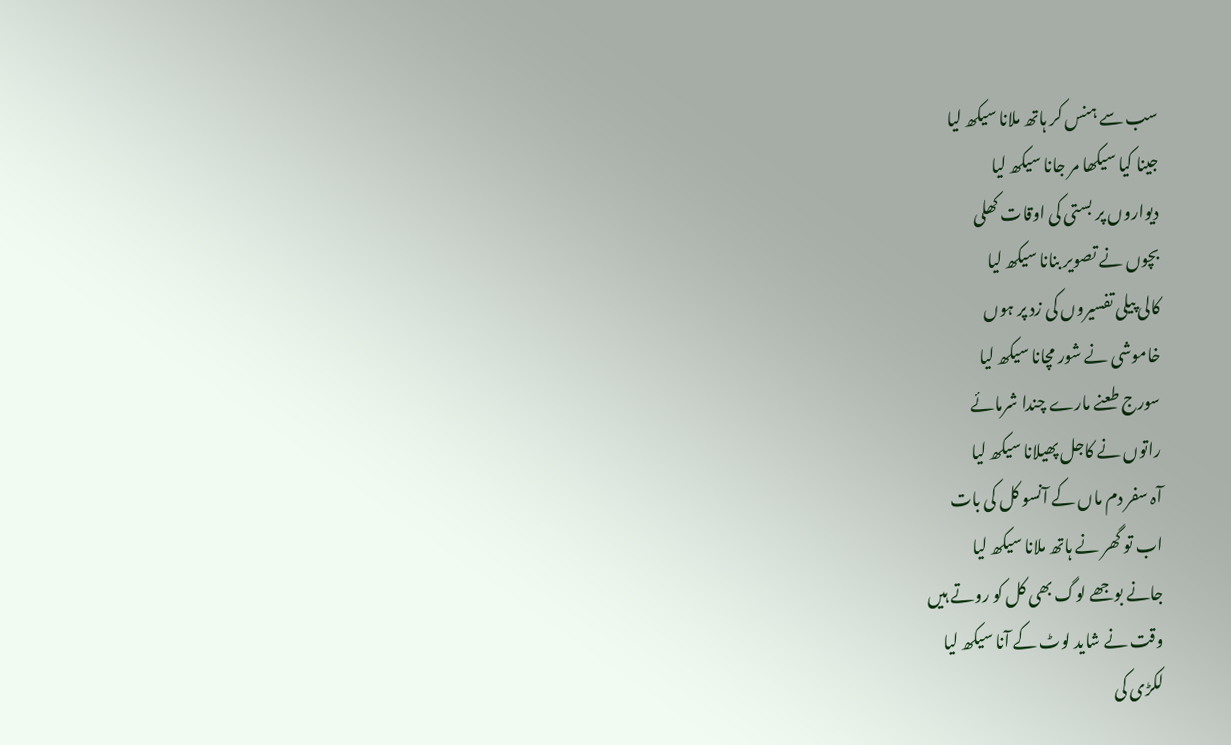سب سے ہنس کر ہاتھ ملانا سیکھ لیا
جینا کیا سیکھا مر جانا سیکھ لیا
دیواروں پر بستی کی اوقات کھلی
بچوں نے تصویر بنانا سیکھ لیا
کالی پیلی تفسیروں کی زد پر ہوں
خاموشی نے شور مچانا سیکھ لیا
سورج طعنے مارے چندا شرمائے
راتوں نے کاجل پھیلانا سیکھ لیا
آہ سفر دم ماں کے آنسو کل کی بات
اب تو گھر نے ہاتھ ملانا سیکھ لیا
جانے بوجھے لوگ بھی کل کو روتے ہیں
وقت نے شاید لوٹ کے آنا سیکھ لیا
لکڑی کی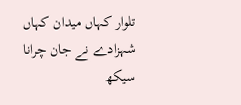تلوار کہاں میدان کہاں
شہزادے نے جان چرانا سیکھ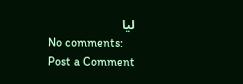لیا
No comments:
Post a Comment